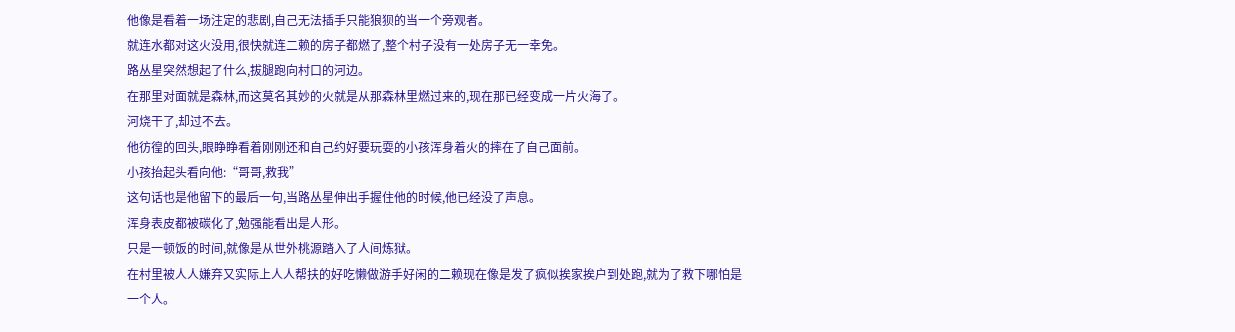他像是看着一场注定的悲剧,自己无法插手只能狼狈的当一个旁观者。
就连水都对这火没用,很快就连二赖的房子都燃了,整个村子没有一处房子无一幸免。
路丛星突然想起了什么,拔腿跑向村口的河边。
在那里对面就是森林,而这莫名其妙的火就是从那森林里燃过来的,现在那已经变成一片火海了。
河烧干了,却过不去。
他彷徨的回头,眼睁睁看着刚刚还和自己约好要玩耍的小孩浑身着火的摔在了自己面前。
小孩抬起头看向他:“哥哥,救我”
这句话也是他留下的最后一句,当路丛星伸出手握住他的时候,他已经没了声息。
浑身表皮都被碳化了,勉强能看出是人形。
只是一顿饭的时间,就像是从世外桃源踏入了人间炼狱。
在村里被人人嫌弃又实际上人人帮扶的好吃懒做游手好闲的二赖现在像是发了疯似挨家挨户到处跑,就为了救下哪怕是一个人。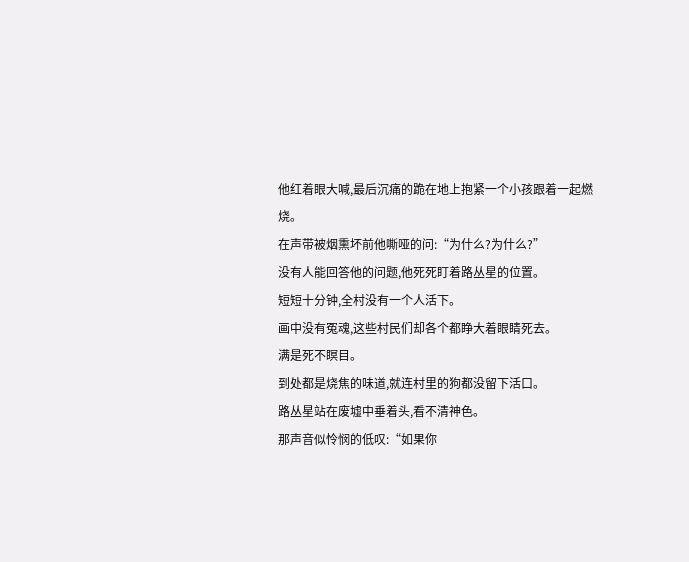他红着眼大喊,最后沉痛的跪在地上抱紧一个小孩跟着一起燃烧。
在声带被烟熏坏前他嘶哑的问:“为什么?为什么?”
没有人能回答他的问题,他死死盯着路丛星的位置。
短短十分钟,全村没有一个人活下。
画中没有冤魂,这些村民们却各个都睁大着眼睛死去。
满是死不瞑目。
到处都是烧焦的味道,就连村里的狗都没留下活口。
路丛星站在废墟中垂着头,看不清神色。
那声音似怜悯的低叹:“如果你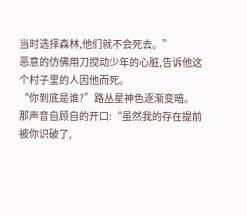当时选择森林,他们就不会死去。”
恶意的仿佛用刀搅动少年的心脏,告诉他这个村子里的人因他而死。
“你到底是谁?”路丛星神色逐渐变暗。
那声音自顾自的开口:“虽然我的存在提前被你识破了,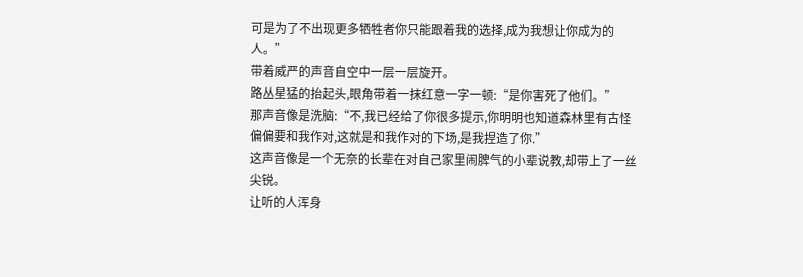可是为了不出现更多牺牲者你只能跟着我的选择,成为我想让你成为的人。”
带着威严的声音自空中一层一层旋开。
路丛星猛的抬起头,眼角带着一抹红意一字一顿:“是你害死了他们。”
那声音像是洗脑:“不,我已经给了你很多提示,你明明也知道森林里有古怪偏偏要和我作对,这就是和我作对的下场,是我捏造了你.”
这声音像是一个无奈的长辈在对自己家里闹脾气的小辈说教,却带上了一丝尖锐。
让听的人浑身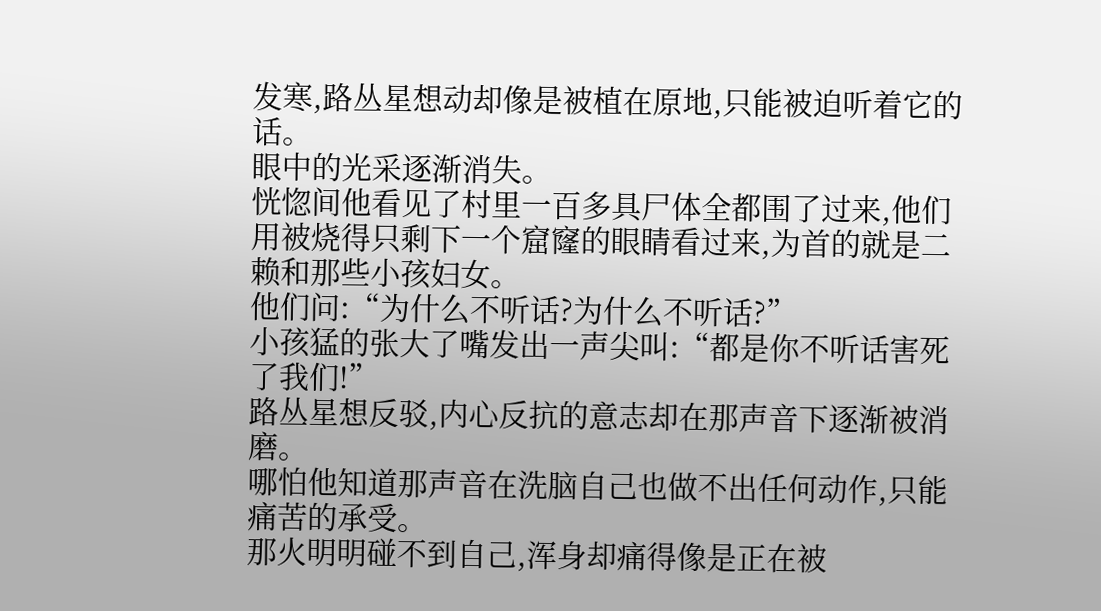发寒,路丛星想动却像是被植在原地,只能被迫听着它的话。
眼中的光采逐渐消失。
恍惚间他看见了村里一百多具尸体全都围了过来,他们用被烧得只剩下一个窟窿的眼睛看过来,为首的就是二赖和那些小孩妇女。
他们问:“为什么不听话?为什么不听话?”
小孩猛的张大了嘴发出一声尖叫:“都是你不听话害死了我们!”
路丛星想反驳,内心反抗的意志却在那声音下逐渐被消磨。
哪怕他知道那声音在洗脑自己也做不出任何动作,只能痛苦的承受。
那火明明碰不到自己,浑身却痛得像是正在被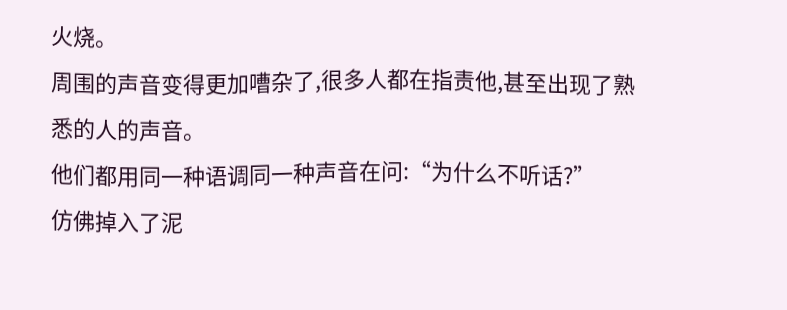火烧。
周围的声音变得更加嘈杂了,很多人都在指责他,甚至出现了熟悉的人的声音。
他们都用同一种语调同一种声音在问:“为什么不听话?”
仿佛掉入了泥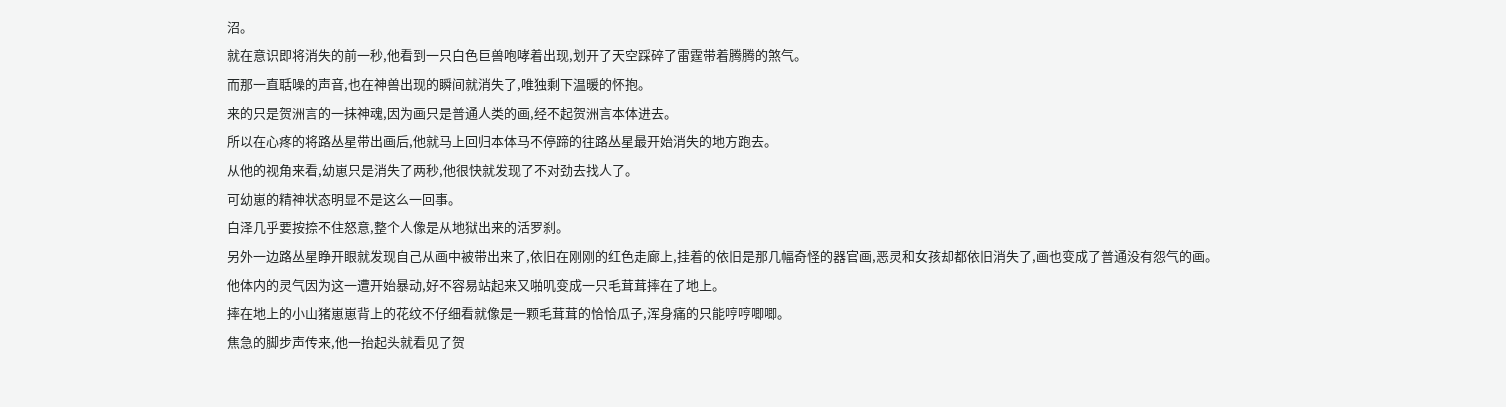沼。
就在意识即将消失的前一秒,他看到一只白色巨兽咆哮着出现,划开了天空踩碎了雷霆带着腾腾的煞气。
而那一直聒噪的声音,也在神兽出现的瞬间就消失了,唯独剩下温暖的怀抱。
来的只是贺洲言的一抹神魂,因为画只是普通人类的画,经不起贺洲言本体进去。
所以在心疼的将路丛星带出画后,他就马上回归本体马不停蹄的往路丛星最开始消失的地方跑去。
从他的视角来看,幼崽只是消失了两秒,他很快就发现了不对劲去找人了。
可幼崽的精神状态明显不是这么一回事。
白泽几乎要按捺不住怒意,整个人像是从地狱出来的活罗刹。
另外一边路丛星睁开眼就发现自己从画中被带出来了,依旧在刚刚的红色走廊上,挂着的依旧是那几幅奇怪的器官画,恶灵和女孩却都依旧消失了,画也变成了普通没有怨气的画。
他体内的灵气因为这一遭开始暴动,好不容易站起来又啪叽变成一只毛茸茸摔在了地上。
摔在地上的小山猪崽崽背上的花纹不仔细看就像是一颗毛茸茸的恰恰瓜子,浑身痛的只能哼哼唧唧。
焦急的脚步声传来,他一抬起头就看见了贺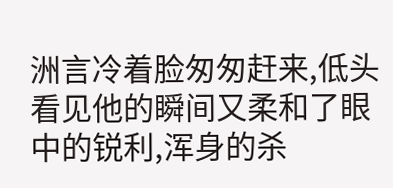洲言冷着脸匆匆赶来,低头看见他的瞬间又柔和了眼中的锐利,浑身的杀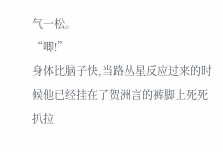气一松。
“唧!”
身体比脑子快,当路丛星反应过来的时候他已经挂在了贺洲言的裤脚上死死扒拉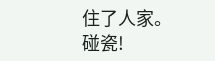住了人家。
碰瓷!